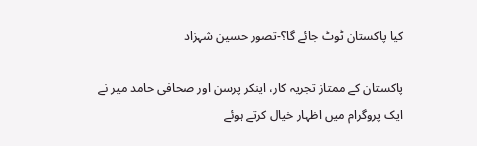کیا پاکستان ٹوٹ جائے گا؟-تصور حسین شہزاد

پاکستان کے ممتاز تجریہ کار، اینکر پرسن اور صحافی حامد میر نے ایک پروگرام میں اظہار خیال کرتے ہوئے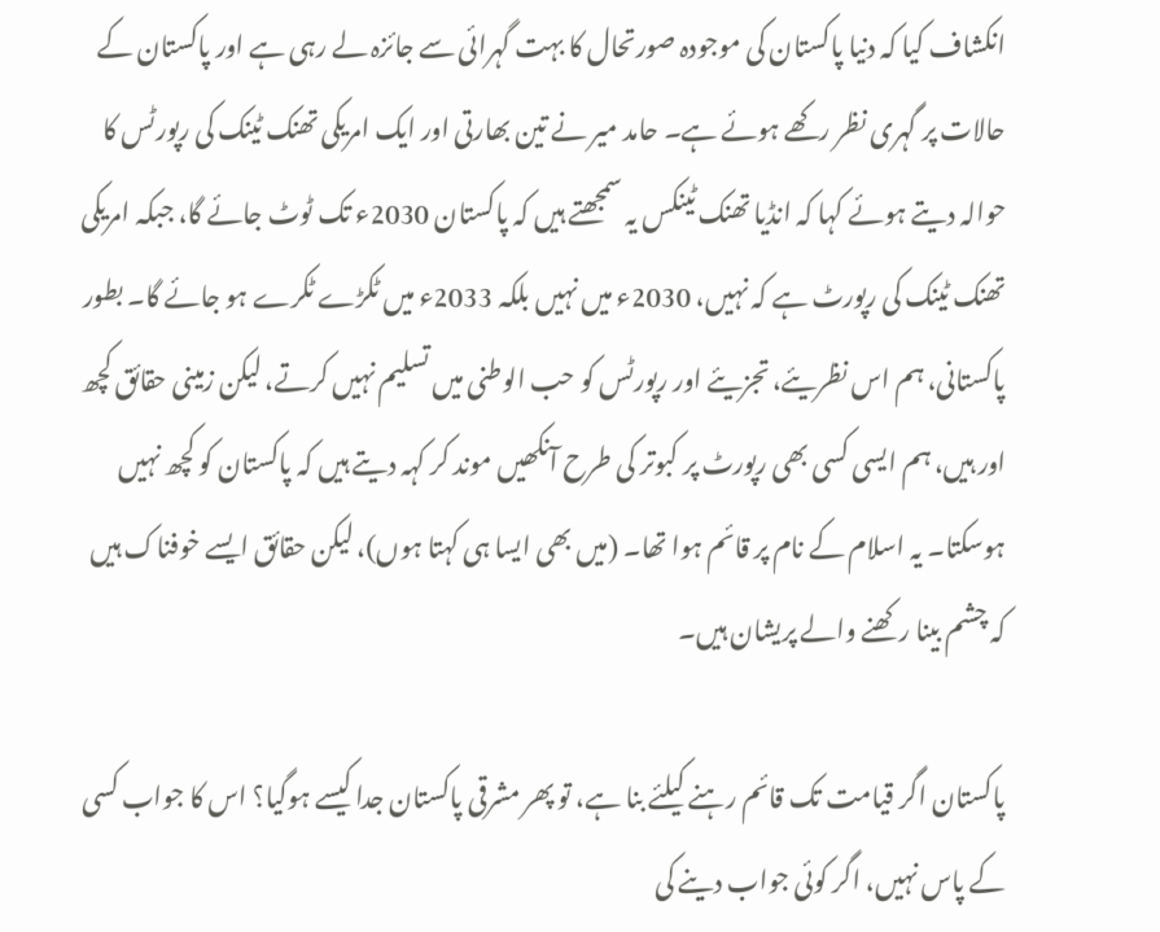انکشاف کیا کہ دنیا پاکستان کی موجودہ صورتحال کا بہت گہرائی سے جائزہ لے رہی ہے اور پاکستان کے حالات پر گہری نظر رکھے ہوئے ہے۔ حامد میر نے تین بھارتی اور ایک امریکی تھنک ٹینک کی رپورٹس کا حوالہ دیتے ہوئے کہا کہ انڈیا تھنک ٹینکس یہ سمجھتے ہیں کہ پاکستان 2030ء تک ٹوٹ جائے گا، جبکہ امریکی تھنک ٹینک کی رپورٹ ہے کہ نہیں، 2030ء میں نہیں بلکہ 2033ء میں ٹکڑے ٹکرے ہو جائے گا۔ بطور پاکستانی، ہم اس نظریئے، تجزیئے اور رپورٹس کو حب الوطنی میں تسلیم نہیں کرتے، لیکن زمینی حقائق کچھ اور ہیں، ہم ایسی کسی بھی رپورٹ پر کبوتر کی طرح آنکھیں موند کر کہہ دیتے ہیں کہ پاکستان کو کچھ نہیں ہوسکتا۔ یہ اسلام کے نام پر قائم ہوا تھا۔ (میں بھی ایسا ہی کہتا ہوں)، لیکن حقائق ایسے خوفناک ہیں کہ چشم بینا رکھنے والے پریشان ہیں۔

پاکستان اگر قیامت تک قائم رہنے کیلئے بنا ہے، تو پھر مشرقی پاکستان جدا کیسے ہوگیا؟ اس کا جواب کسی کے پاس نہیں، اگر کوئی جواب دینے کی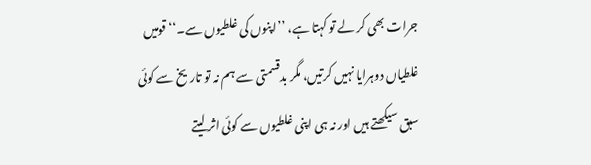جرات بھی کر لے تو کہتا ہے، ’’اپنوں کی غلطیوں سے۔‘‘ قومیں غلطیاں دوہرایا نہیں کرتیں، مگر بدقسمتی سے ہم نہ تو تاریخ سے کوئی سبق سیکھتے ہیں اور نہ ہی اپنی غلطیوں سے کوئی اثر لیتے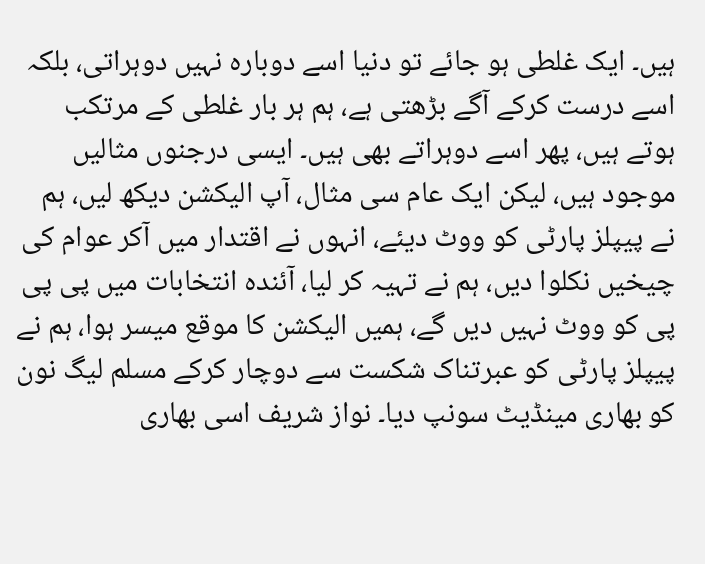ہیں۔ ایک غلطی ہو جائے تو دنیا اسے دوبارہ نہیں دوہراتی، بلکہ اسے درست کرکے آگے بڑھتی ہے، ہم ہر بار غلطی کے مرتکب ہوتے ہیں، پھر اسے دوہراتے بھی ہیں۔ ایسی درجنوں مثالیں موجود ہیں، لیکن ایک عام سی مثال، آپ الیکشن دیکھ لیں، ہم نے پیپلز پارٹی کو ووٹ دیئے، انہوں نے اقتدار میں آکر عوام کی چیخیں نکلوا دیں، ہم نے تہیہ کر لیا، آئندہ انتخابات میں پی پی پی کو ووٹ نہیں دیں گے، ہمیں الیکشن کا موقع میسر ہوا، ہم نے پیپلز پارٹی کو عبرتناک شکست سے دوچار کرکے مسلم لیگ نون کو بھاری مینڈیٹ سونپ دیا۔ نواز شریف اسی بھاری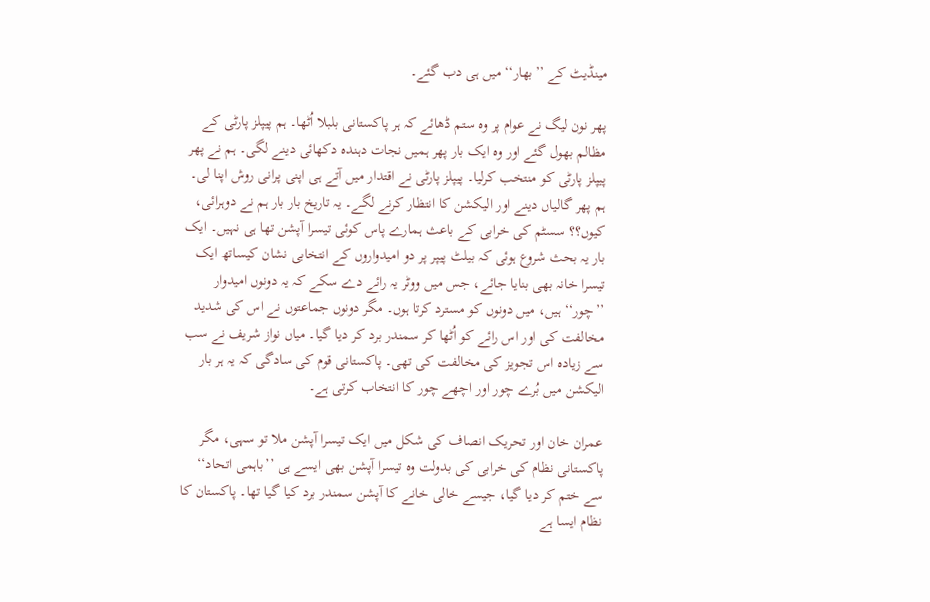مینڈیٹ کے ’’بھار‘‘ میں ہی دب گئے۔

پھر نون لیگ نے عوام پر وہ ستم ڈھائے کہ ہر پاکستانی بلبلا اُٹھا۔ ہم پیپلز پارٹی کے مظالم بھول گئے اور وہ ایک بار پھر ہمیں نجات دہندہ دکھائی دینے لگی۔ ہم نے پھر پیپلز پارٹی کو منتخب کرلیا۔ پیپلز پارٹی نے اقتدار میں آتے ہی اپنی پرانی روش اپنا لی۔ ہم پھر گالیاں دینے اور الیکشن کا انتظار کرنے لگے۔ یہ تاریخ بار بار ہم نے دوہرائی، کیوں؟؟ سسٹم کی خرابی کے باعث ہمارے پاس کوئی تیسرا آپشن تھا ہی نہیں۔ ایک بار یہ بحث شروع ہوئی کہ بیلٹ پیپر پر دو امیدواروں کے انتخابی نشان کیساتھ ایک تیسرا خانہ بھی بنایا جائے، جس میں ووٹر یہ رائے دے سکے کہ یہ دونوں امیدوار ’’چور‘‘ ہیں، میں دونوں کو مسترد کرتا ہوں۔ مگر دونوں جماعتوں نے اس کی شدید مخالفت کی اور اس رائے کو اُٹھا کر سمندر برد کر دیا گیا۔ میاں نواز شریف نے سب سے زیادہ اس تجویز کی مخالفت کی تھی۔ پاکستانی قوم کی سادگی کہ یہ ہر بار الیکشن میں بُرے چور اور اچھے چور کا انتخاب کرتی ہے۔

عمران خان اور تحریک انصاف کی شکل میں ایک تیسرا آپشن ملا تو سہی، مگر پاکستانی نظام کی خرابی کی بدولت وہ تیسرا آپشن بھی ایسے ہی ’’باہمی اتحاد‘‘ سے ختم کر دیا گیا، جیسے خالی خانے کا آپشن سمندر برد کیا گیا تھا۔ پاکستان کا نظام ایسا ہے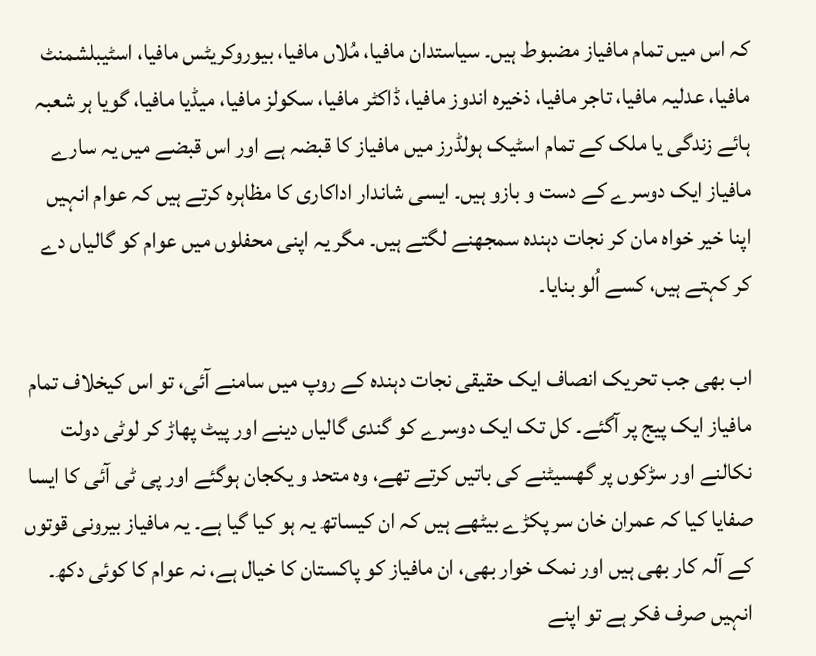کہ اس میں تمام مافیاز مضبوط ہیں۔ سیاستدان مافیا، مُلاں مافیا، بیوروکریٹس مافیا، اسٹیبلشمنٹ مافیا، عدلیہ مافیا، تاجر مافیا، ذخیرہ اندوز مافیا، ڈاکٹر مافیا، سکولز مافیا، میڈیا مافیا، گویا ہر شعبہ ہائے زندگی یا ملک کے تمام اسٹیک ہولڈرز میں مافیاز کا قبضہ ہے اور اس قبضے میں یہ سارے مافیاز ایک دوسرے کے دست و بازو ہیں۔ ایسی شاندار اداکاری کا مظاہرہ کرتے ہیں کہ عوام انہیں اپنا خیر خواہ مان کر نجات دہندہ سمجھنے لگتے ہیں۔ مگر یہ اپنی محفلوں میں عوام کو گالیاں دے کر کہتے ہیں، کسے اُلو بنایا۔

اب بھی جب تحریک انصاف ایک حقیقی نجات دہندہ کے روپ میں سامنے آئی، تو اس کیخلاف تمام مافیاز ایک پیج پر آگئے۔ کل تک ایک دوسرے کو گندی گالیاں دینے اور پیٹ پھاڑ کر لوٹی دولت نکالنے اور سڑکوں پر گھسیٹنے کی باتیں کرتے تھے، وہ متحد و یکجان ہوگئے اور پی ٹی آئی کا ایسا صفایا کیا کہ عمران خان سر پکڑے بیٹھے ہیں کہ ان کیساتھ یہ ہو کیا گیا ہے۔ یہ مافیاز بیرونی قوتوں کے آلہ کار بھی ہیں اور نمک خوار بھی، ان مافیاز کو پاکستان کا خیال ہے، نہ عوام کا کوئی دکھ۔ انہیں صرف فکر ہے تو اپنے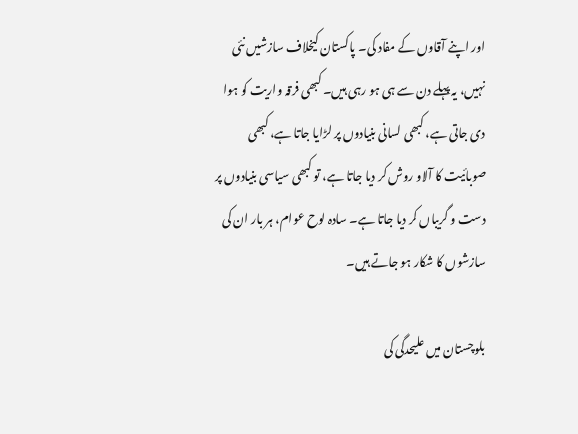اور اپنے آقاوں کے مفاد کی۔ پاکستان کیخلاف سازشیں نئی نہیں، یہ پہلے دن سے ہی ہو رہی ہیں۔ کبھی فرقہ واریت کو ہوا دی جاتی ہے، کبھی لسانی بنیادوں پر لڑایا جاتا ہے، کبھی صوبائیت کا آلاو روش کر دیا جاتا ہے، تو کبھی سیاسی بنیادوں پر دست و گریباں کر دیا جاتا ہے۔ سادہ لوح عوام، ہر بار ان کی سازشوں کا شکار ہو جاتے ہیں۔

بلوچستان میں علیحدگی کی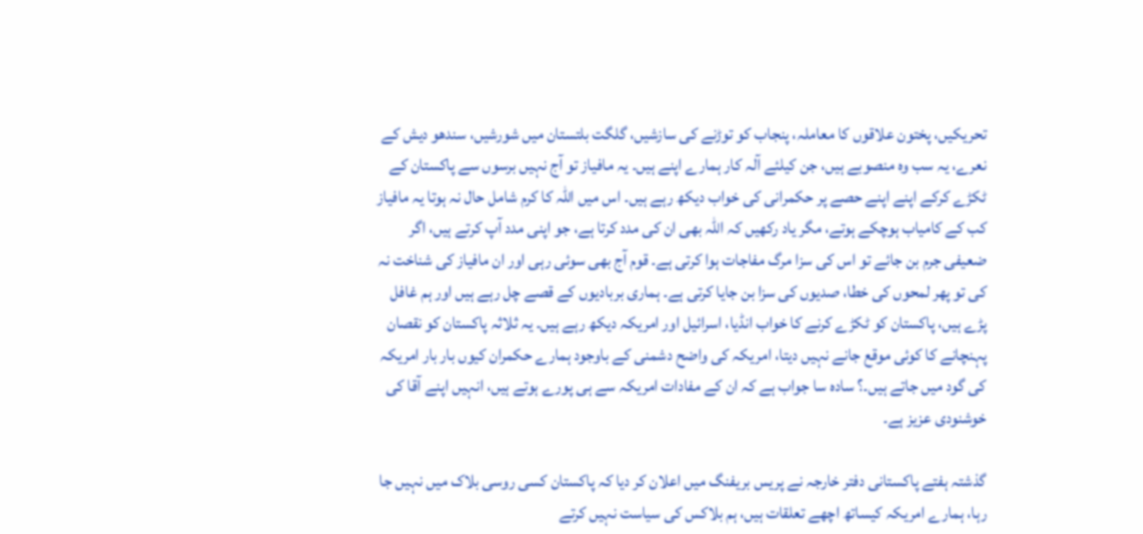تحریکیں، پختون علاقوں کا معاملہ، پنجاب کو توڑنے کی سازشیں، گلگت بلتستان میں شورشیں، سندھو دیش کے نعرے، یہ سب وہ منصوبے ہیں، جن کیلئے آلہ کار ہمارے اپنے ہیں۔ یہ مافیاز تو آج نہیں برسوں سے پاکستان کے ٹکڑے کرکے اپنے اپنے حصے پر حکمرانی کی خواب دیکھ رہے ہیں۔ اس میں اللہ کا کرم شامل حال نہ ہوتا یہ مافیاز کب کے کامیاب ہوچکے ہوتے، مگر یاد رکھیں کہ اللہ بھی ان کی مدد کرتا ہے، جو اپنی مدد آپ کرتے ہیں، اگر ضعیفی جرم بن جائے تو اس کی سزا مرگ مفاجات ہوا کرتی ہے۔ قوم آج بھی سوئی رہی اور ان مافیاز کی شناخت نہ کی تو پھر لمحوں کی خطا، صدیوں کی سزا بن جایا کرتی ہے۔ ہماری بربادیوں کے قصے چل رہے ہیں اور ہم غافل پڑے ہیں، پاکستان کو ٹکڑے کرنے کا خواب انڈیا، اسرائیل اور امریکہ دیکھ رہے ہیں۔ یہ ثلاثہ پاکستان کو نقصان پہنچانے کا کوئی موقع جانے نہیں دیتا، امریکہ کی واضح دشمنی کے باوجود ہمارے حکمران کیوں بار بار امریکہ کی گود میں جاتے ہیں۔؟ سادہ سا جواب ہے کہ ان کے مفادات امریکہ سے ہی پورے ہوتے ہیں، انہیں اپنے آقا کی خوشنودی عزیز ہے۔

گذشتہ ہفتے پاکستانی دفتر خارجہ نے پریس بریفنگ میں اعلان کر دیا کہ پاکستان کسی روسی بلاک میں نہیں جا رہا، ہمارے امریکہ کیساتھ اچھے تعلقات ہیں، ہم بلاکس کی سیاست نہیں کرتے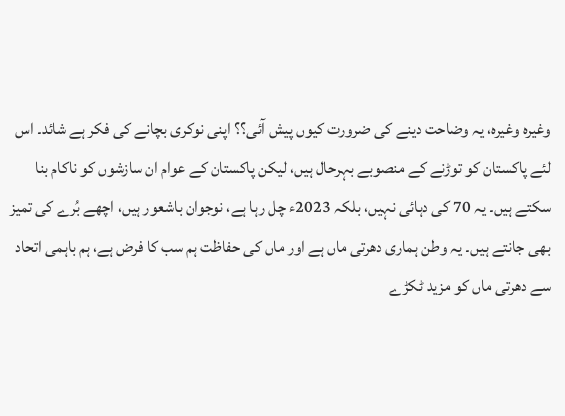وغیرہ وغیرہ، یہ وضاحت دینے کی ضرورت کیوں پیش آئی؟؟ اپنی نوکری بچانے کی فکر ہے شائد۔ اس لئے پاکستان کو توڑنے کے منصوبے بہرحال ہیں، لیکن پاکستان کے عوام ان سازشوں کو ناکام بنا سکتے ہیں۔ یہ 70 کی دہائی نہیں، بلکہ 2023ء چل رہا ہے، نوجوان باشعور ہیں، اچھے بُرے کی تمیز بھی جانتے ہیں۔ یہ وطن ہماری دھرتی ماں ہے اور ماں کی حفاظت ہم سب کا فرض ہے، ہم باہمی اتحاد سے دھرتی ماں کو مزید ٹکڑے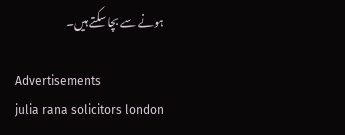ہونے سے بچا سکتے ہیں۔

Advertisements
julia rana solicitors london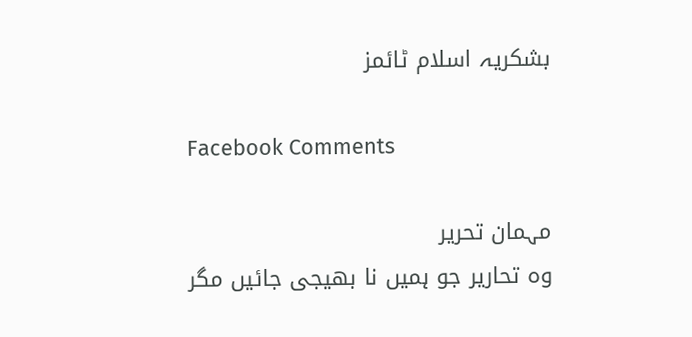بشکریہ اسلام ٹائمز

Facebook Comments

مہمان تحریر
وہ تحاریر جو ہمیں نا بھیجی جائیں مگر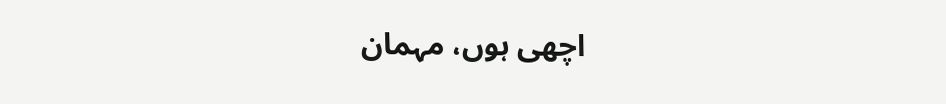اچھی ہوں، مہمان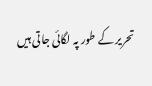تحریر کے طور پہ لگائی جاتی ہیں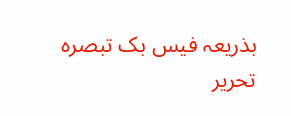بذریعہ فیس بک تبصرہ تحریر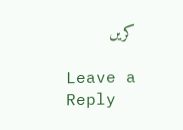کریں

Leave a Reply